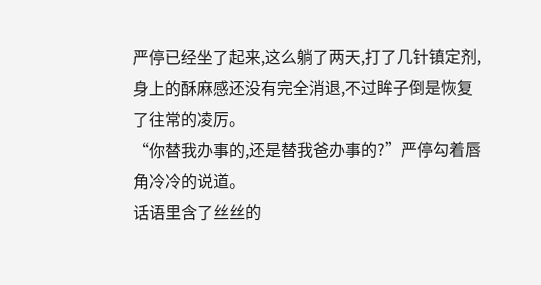严停已经坐了起来,这么躺了两天,打了几针镇定剂,身上的酥麻感还没有完全消退,不过眸子倒是恢复了往常的凌厉。
“你替我办事的,还是替我爸办事的?”严停勾着唇角冷冷的说道。
话语里含了丝丝的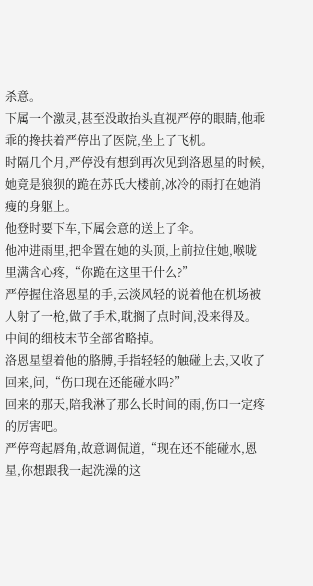杀意。
下属一个激灵,甚至没敢抬头直视严停的眼睛,他乖乖的搀扶着严停出了医院,坐上了飞机。
时隔几个月,严停没有想到再次见到洛恩星的时候,她竟是狼狈的跪在苏氏大楼前,冰冷的雨打在她消瘦的身躯上。
他登时要下车,下属会意的送上了伞。
他冲进雨里,把伞置在她的头顶,上前拉住她,喉咙里满含心疼,“你跪在这里干什么?”
严停握住洛恩星的手,云淡风轻的说着他在机场被人射了一枪,做了手术,耽搁了点时间,没来得及。
中间的细枝末节全部省略掉。
洛恩星望着他的胳膊,手指轻轻的触碰上去,又收了回来,问,“伤口现在还能碰水吗?”
回来的那天,陪我淋了那么长时间的雨,伤口一定疼的厉害吧。
严停弯起唇角,故意调侃道,“现在还不能碰水,恩星,你想跟我一起洗澡的这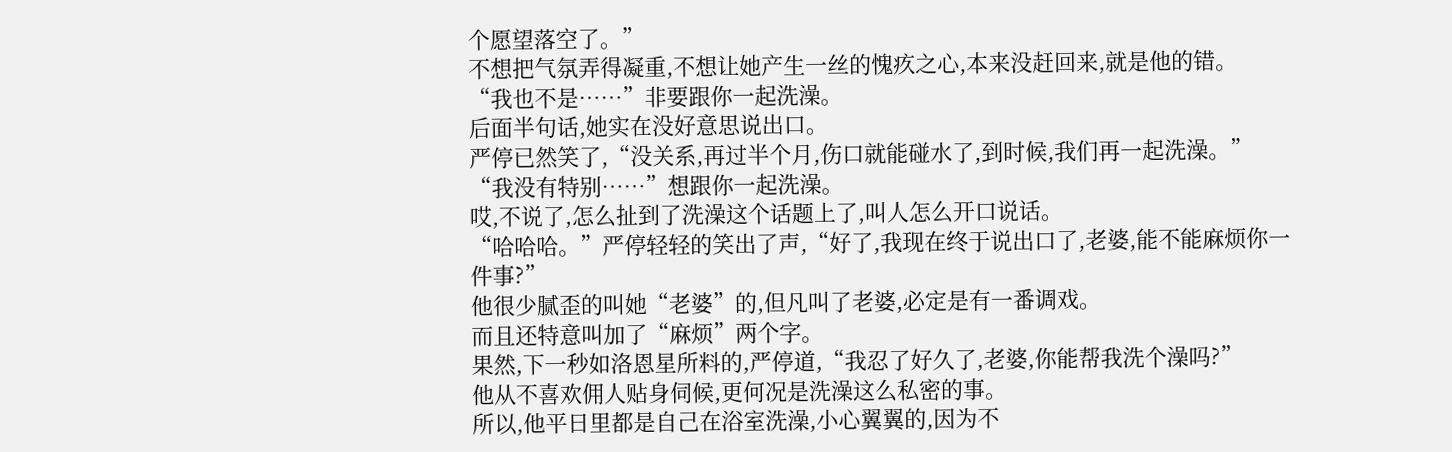个愿望落空了。”
不想把气氛弄得凝重,不想让她产生一丝的愧疚之心,本来没赶回来,就是他的错。
“我也不是……”非要跟你一起洗澡。
后面半句话,她实在没好意思说出口。
严停已然笑了,“没关系,再过半个月,伤口就能碰水了,到时候,我们再一起洗澡。”
“我没有特别……”想跟你一起洗澡。
哎,不说了,怎么扯到了洗澡这个话题上了,叫人怎么开口说话。
“哈哈哈。”严停轻轻的笑出了声,“好了,我现在终于说出口了,老婆,能不能麻烦你一件事?”
他很少腻歪的叫她“老婆”的,但凡叫了老婆,必定是有一番调戏。
而且还特意叫加了“麻烦”两个字。
果然,下一秒如洛恩星所料的,严停道,“我忍了好久了,老婆,你能帮我洗个澡吗?”
他从不喜欢佣人贴身伺候,更何况是洗澡这么私密的事。
所以,他平日里都是自己在浴室洗澡,小心翼翼的,因为不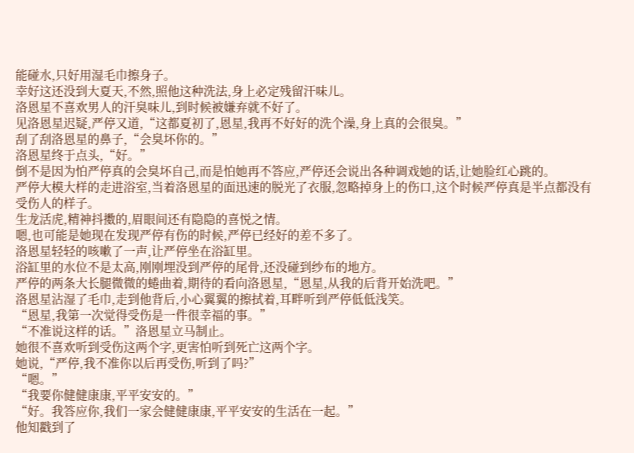能碰水,只好用湿毛巾擦身子。
幸好这还没到大夏天,不然,照他这种洗法,身上必定残留汗味儿。
洛恩星不喜欢男人的汗臭味儿,到时候被嫌弃就不好了。
见洛恩星迟疑,严停又道,“这都夏初了,恩星,我再不好好的洗个澡,身上真的会很臭。”
刮了刮洛恩星的鼻子,“会臭坏你的。”
洛恩星终于点头,“好。”
倒不是因为怕严停真的会臭坏自己,而是怕她再不答应,严停还会说出各种调戏她的话,让她脸红心跳的。
严停大模大样的走进浴室,当着洛恩星的面迅速的脱光了衣服,忽略掉身上的伤口,这个时候严停真是半点都没有受伤人的样子。
生龙活虎,精神抖擞的,眉眼间还有隐隐的喜悦之情。
嗯,也可能是她现在发现严停有伤的时候,严停已经好的差不多了。
洛恩星轻轻的咳嗽了一声,让严停坐在浴缸里。
浴缸里的水位不是太高,刚刚埋没到严停的尾骨,还没碰到纱布的地方。
严停的两条大长腿微微的蜷曲着,期待的看向洛恩星,“恩星,从我的后背开始洗吧。”
洛恩星沾湿了毛巾,走到他背后,小心翼翼的擦拭着,耳畔听到严停低低浅笑。
“恩星,我第一次觉得受伤是一件很幸福的事。”
“不准说这样的话。”洛恩星立马制止。
她很不喜欢听到受伤这两个字,更害怕听到死亡这两个字。
她说,“严停,我不准你以后再受伤,听到了吗?”
“嗯。”
“我要你健健康康,平平安安的。”
“好。我答应你,我们一家会健健康康,平平安安的生活在一起。”
他知戳到了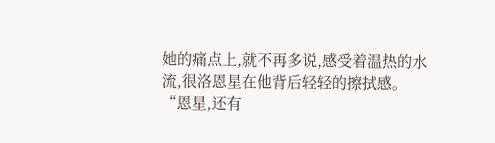她的痛点上,就不再多说,感受着温热的水流,很洛恩星在他背后轻轻的擦拭感。
“恩星,还有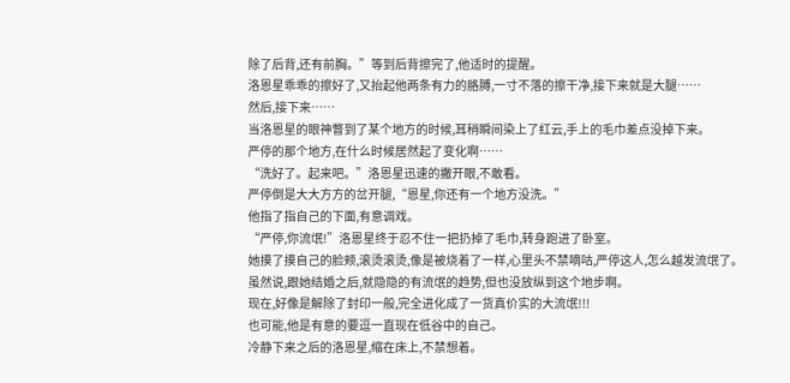除了后背,还有前胸。”等到后背擦完了,他适时的提醒。
洛恩星乖乖的擦好了,又抬起他两条有力的胳膊,一寸不落的擦干净,接下来就是大腿……
然后,接下来……
当洛恩星的眼神瞥到了某个地方的时候,耳稍瞬间染上了红云,手上的毛巾差点没掉下来。
严停的那个地方,在什么时候居然起了变化啊……
“洗好了。起来吧。”洛恩星迅速的撇开眼,不敢看。
严停倒是大大方方的岔开腿,“恩星,你还有一个地方没洗。”
他指了指自己的下面,有意调戏。
“严停,你流氓!”洛恩星终于忍不住一把扔掉了毛巾,转身跑进了卧室。
她摸了摸自己的脸颊,滚烫滚烫,像是被烧着了一样,心里头不禁嘀咕,严停这人,怎么越发流氓了。
虽然说,跟她结婚之后,就隐隐的有流氓的趋势,但也没放纵到这个地步啊。
现在,好像是解除了封印一般,完全进化成了一货真价实的大流氓!!!
也可能,他是有意的要逗一直现在低谷中的自己。
冷静下来之后的洛恩星,缩在床上,不禁想着。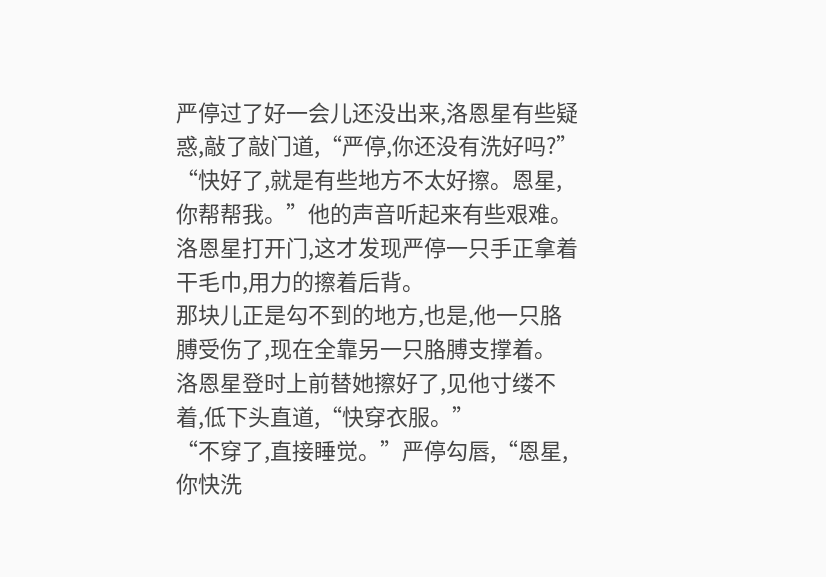严停过了好一会儿还没出来,洛恩星有些疑惑,敲了敲门道,“严停,你还没有洗好吗?”
“快好了,就是有些地方不太好擦。恩星,你帮帮我。”他的声音听起来有些艰难。
洛恩星打开门,这才发现严停一只手正拿着干毛巾,用力的擦着后背。
那块儿正是勾不到的地方,也是,他一只胳膊受伤了,现在全靠另一只胳膊支撑着。
洛恩星登时上前替她擦好了,见他寸缕不着,低下头直道,“快穿衣服。”
“不穿了,直接睡觉。”严停勾唇,“恩星,你快洗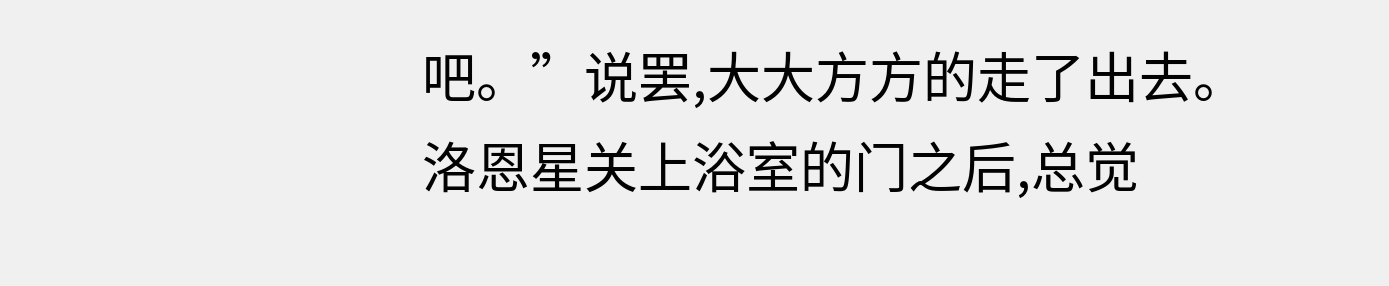吧。”说罢,大大方方的走了出去。
洛恩星关上浴室的门之后,总觉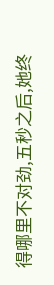得哪里不对劲,五秒之后,她终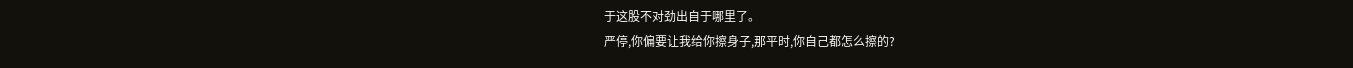于这股不对劲出自于哪里了。
严停,你偏要让我给你擦身子,那平时,你自己都怎么擦的?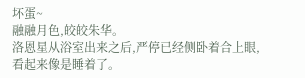坏蛋~
融融月色,皎皎朱华。
洛恩星从浴室出来之后,严停已经侧卧着合上眼,看起来像是睡着了。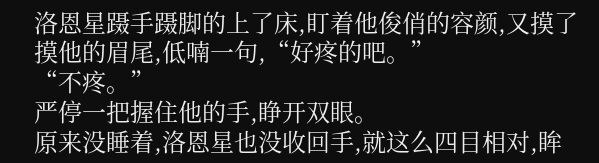洛恩星蹑手蹑脚的上了床,盯着他俊俏的容颜,又摸了摸他的眉尾,低喃一句,“好疼的吧。”
“不疼。”
严停一把握住他的手,睁开双眼。
原来没睡着,洛恩星也没收回手,就这么四目相对,眸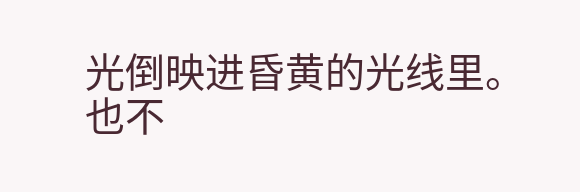光倒映进昏黄的光线里。
也不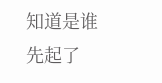知道是谁先起了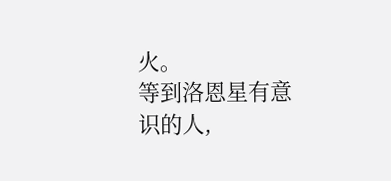火。
等到洛恩星有意识的人,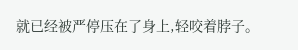就已经被严停压在了身上,轻咬着脖子。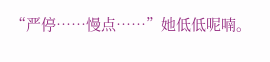“严停……慢点……”她低低呢喃。